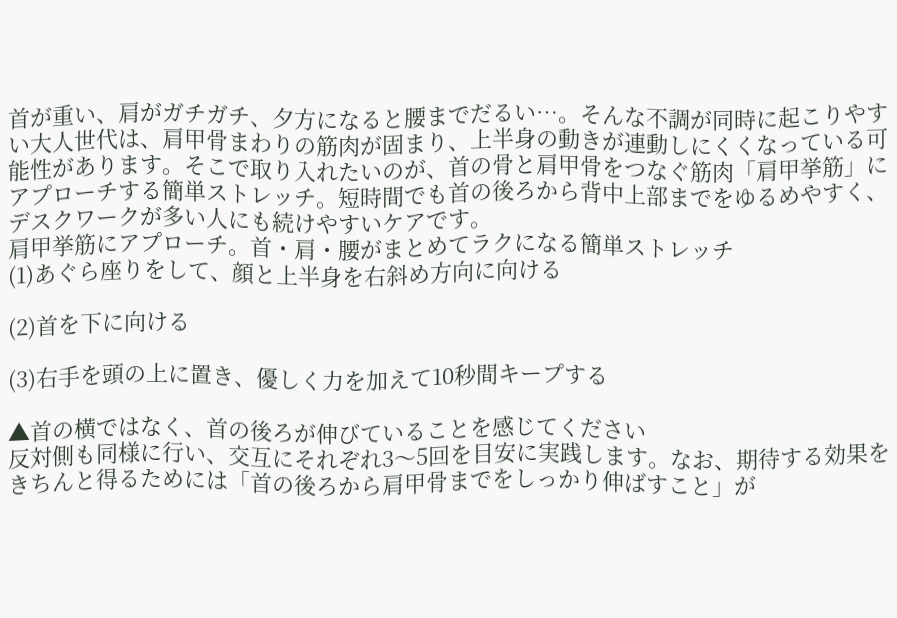首が重い、肩がガチガチ、夕方になると腰までだるい…。そんな不調が同時に起こりやすい大人世代は、肩甲骨まわりの筋肉が固まり、上半身の動きが連動しにくくなっている可能性があります。そこで取り入れたいのが、首の骨と肩甲骨をつなぐ筋肉「肩甲挙筋」にアプローチする簡単ストレッチ。短時間でも首の後ろから背中上部までをゆるめやすく、デスクワークが多い人にも続けやすいケアです。
肩甲挙筋にアプローチ。首・肩・腰がまとめてラクになる簡単ストレッチ
(1)あぐら座りをして、顔と上半身を右斜め方向に向ける

(2)首を下に向ける

(3)右手を頭の上に置き、優しく力を加えて10秒間キープする

▲首の横ではなく、首の後ろが伸びていることを感じてください
反対側も同様に行い、交互にそれぞれ3〜5回を目安に実践します。なお、期待する効果をきちんと得るためには「首の後ろから肩甲骨までをしっかり伸ばすこと」が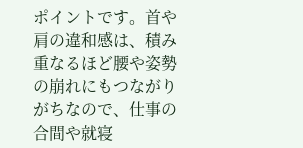ポイントです。首や肩の違和感は、積み重なるほど腰や姿勢の崩れにもつながりがちなので、仕事の合間や就寝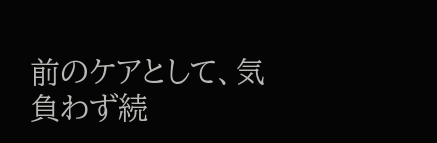前のケアとして、気負わず続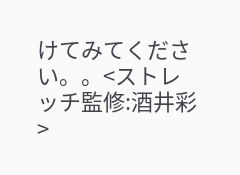けてみてください。。<ストレッチ監修:酒井彩>